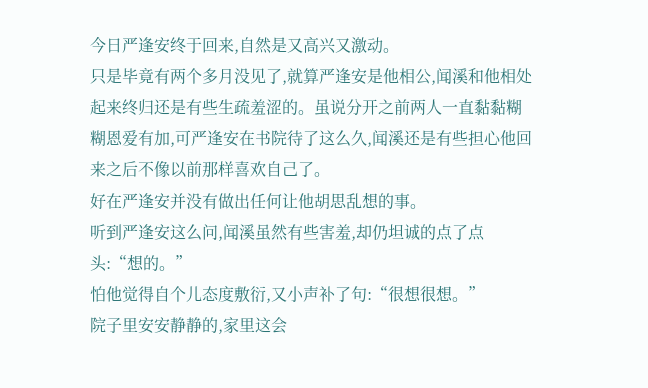今日严逢安终于回来,自然是又高兴又激动。
只是毕竟有两个多月没见了,就算严逢安是他相公,闻溪和他相处起来终归还是有些生疏羞涩的。虽说分开之前两人一直黏黏糊糊恩爱有加,可严逢安在书院待了这么久,闻溪还是有些担心他回来之后不像以前那样喜欢自己了。
好在严逢安并没有做出任何让他胡思乱想的事。
听到严逢安这么问,闻溪虽然有些害羞,却仍坦诚的点了点头:“想的。”
怕他觉得自个儿态度敷衍,又小声补了句:“很想很想。”
院子里安安静静的,家里这会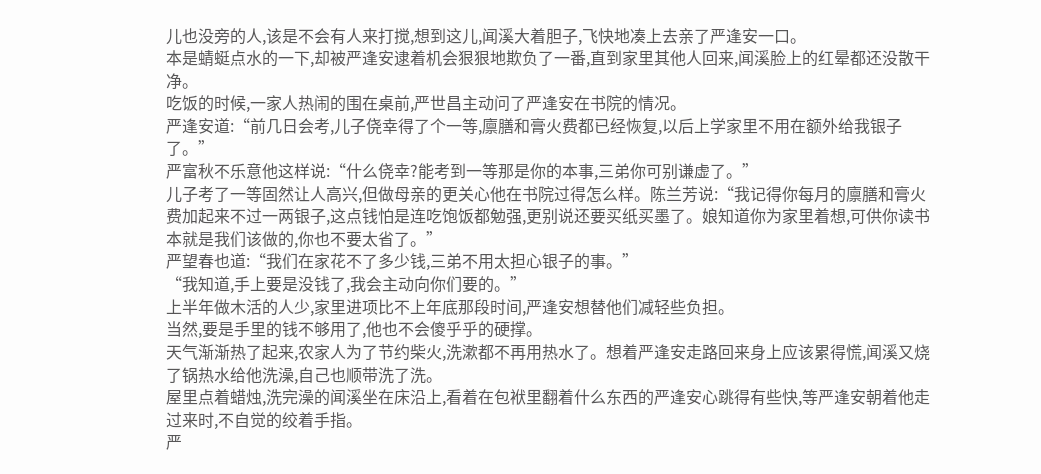儿也没旁的人,该是不会有人来打搅,想到这儿,闻溪大着胆子,飞快地凑上去亲了严逢安一口。
本是蜻蜓点水的一下,却被严逢安逮着机会狠狠地欺负了一番,直到家里其他人回来,闻溪脸上的红晕都还没散干净。
吃饭的时候,一家人热闹的围在桌前,严世昌主动问了严逢安在书院的情况。
严逢安道:“前几日会考,儿子侥幸得了个一等,廪膳和膏火费都已经恢复,以后上学家里不用在额外给我银子了。”
严富秋不乐意他这样说:“什么侥幸?能考到一等那是你的本事,三弟你可别谦虚了。”
儿子考了一等固然让人高兴,但做母亲的更关心他在书院过得怎么样。陈兰芳说:“我记得你每月的廪膳和膏火费加起来不过一两银子,这点钱怕是连吃饱饭都勉强,更别说还要买纸买墨了。娘知道你为家里着想,可供你读书本就是我们该做的,你也不要太省了。”
严望春也道:“我们在家花不了多少钱,三弟不用太担心银子的事。”
“我知道,手上要是没钱了,我会主动向你们要的。”
上半年做木活的人少,家里进项比不上年底那段时间,严逢安想替他们减轻些负担。
当然,要是手里的钱不够用了,他也不会傻乎乎的硬撑。
天气渐渐热了起来,农家人为了节约柴火,洗漱都不再用热水了。想着严逢安走路回来身上应该累得慌,闻溪又烧了锅热水给他洗澡,自己也顺带洗了洗。
屋里点着蜡烛,洗完澡的闻溪坐在床沿上,看着在包袱里翻着什么东西的严逢安心跳得有些快,等严逢安朝着他走过来时,不自觉的绞着手指。
严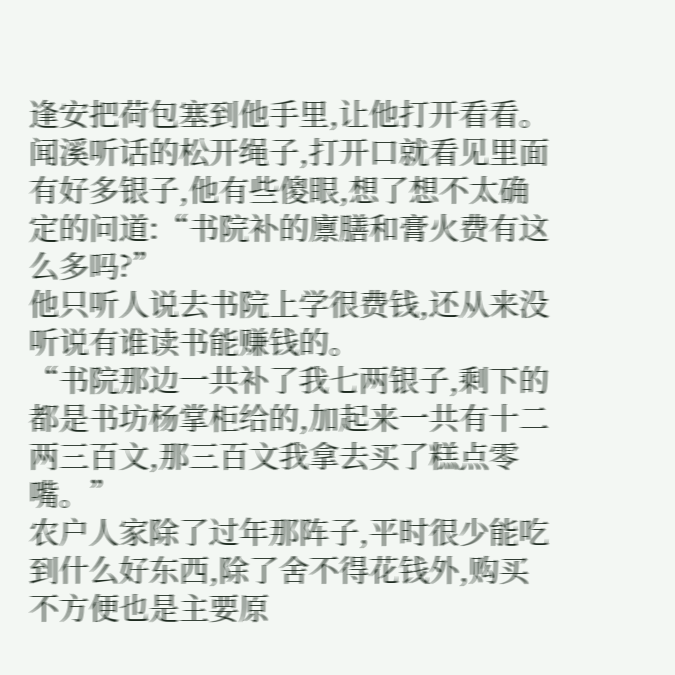逢安把荷包塞到他手里,让他打开看看。
闻溪听话的松开绳子,打开口就看见里面有好多银子,他有些傻眼,想了想不太确定的问道:“书院补的廪膳和膏火费有这么多吗?”
他只听人说去书院上学很费钱,还从来没听说有谁读书能赚钱的。
“书院那边一共补了我七两银子,剩下的都是书坊杨掌柜给的,加起来一共有十二两三百文,那三百文我拿去买了糕点零嘴。”
农户人家除了过年那阵子,平时很少能吃到什么好东西,除了舍不得花钱外,购买不方便也是主要原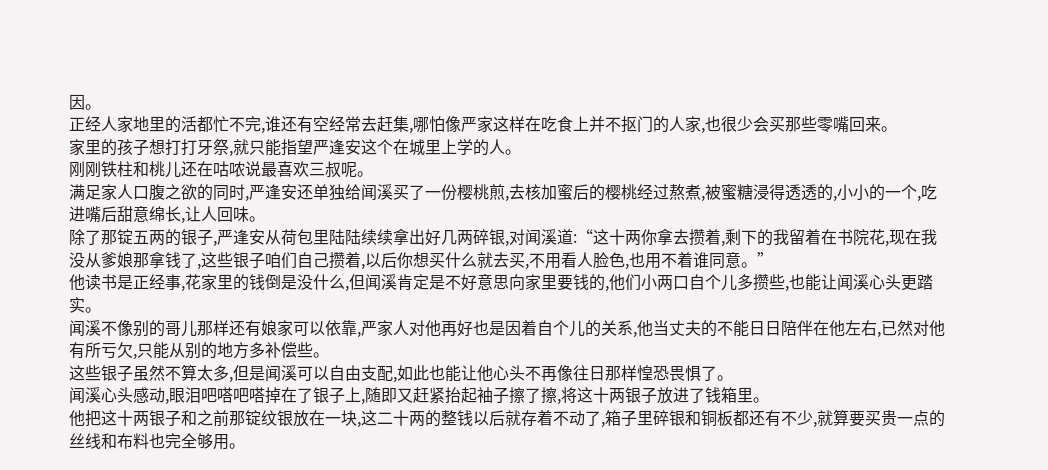因。
正经人家地里的活都忙不完,谁还有空经常去赶集,哪怕像严家这样在吃食上并不抠门的人家,也很少会买那些零嘴回来。
家里的孩子想打打牙祭,就只能指望严逢安这个在城里上学的人。
刚刚铁柱和桃儿还在咕哝说最喜欢三叔呢。
满足家人口腹之欲的同时,严逢安还单独给闻溪买了一份樱桃煎,去核加蜜后的樱桃经过熬煮,被蜜糖浸得透透的,小小的一个,吃进嘴后甜意绵长,让人回味。
除了那锭五两的银子,严逢安从荷包里陆陆续续拿出好几两碎银,对闻溪道:“这十两你拿去攒着,剩下的我留着在书院花,现在我没从爹娘那拿钱了,这些银子咱们自己攒着,以后你想买什么就去买,不用看人脸色,也用不着谁同意。”
他读书是正经事,花家里的钱倒是没什么,但闻溪肯定是不好意思向家里要钱的,他们小两口自个儿多攒些,也能让闻溪心头更踏实。
闻溪不像别的哥儿那样还有娘家可以依靠,严家人对他再好也是因着自个儿的关系,他当丈夫的不能日日陪伴在他左右,已然对他有所亏欠,只能从别的地方多补偿些。
这些银子虽然不算太多,但是闻溪可以自由支配,如此也能让他心头不再像往日那样惶恐畏惧了。
闻溪心头感动,眼泪吧嗒吧嗒掉在了银子上,随即又赶紧抬起袖子擦了擦,将这十两银子放进了钱箱里。
他把这十两银子和之前那锭纹银放在一块,这二十两的整钱以后就存着不动了,箱子里碎银和铜板都还有不少,就算要买贵一点的丝线和布料也完全够用。